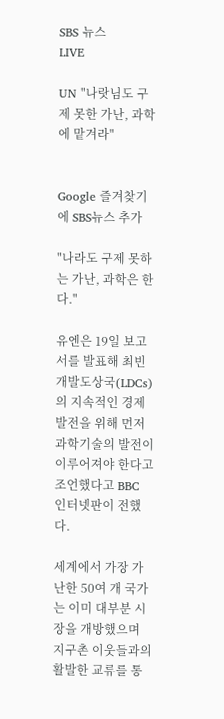SBS 뉴스
LIVE

UN "나랏님도 구제 못한 가난, 과학에 맡겨라"


Google 즐겨찾기에 SBS뉴스 추가

"나라도 구제 못하는 가난, 과학은 한다."

유엔은 19일 보고서를 발표해 최빈개발도상국(LDCs)의 지속적인 경제발전을 위해 먼저 과학기술의 발전이 이루어져야 한다고 조언했다고 BBC 인터넷판이 전했다.

세계에서 가장 가난한 50여 개 국가는 이미 대부분 시장을 개방했으며 지구촌 이웃들과의 활발한 교류를 통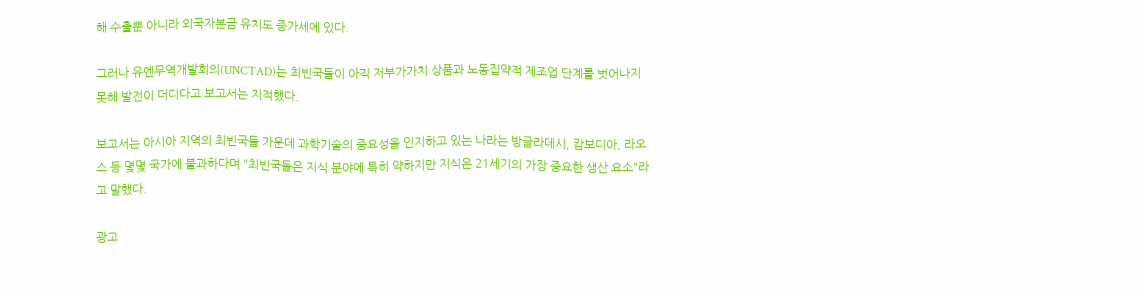해 수출뿐 아니라 외국자본금 유치도 증가세에 있다.

그러나 유엔무역개발회의(UNCTAD)는 최빈국들이 아직 저부가가치 상품과 노동집약적 제조업 단계를 벗어나지 못해 발전이 더디다고 보고서는 지적했다.

보고서는 아시아 지역의 최빈국들 가운데 과학기술의 중요성을 인지하고 있는 나라는 방글라데시, 캄보디아, 라오스 등 몇몇 국가에 불과하다며 "최빈국들은 지식 분야에 특히 약하지만 지식은 21세기의 가장 중요한 생산 요소"라고 말했다.

광고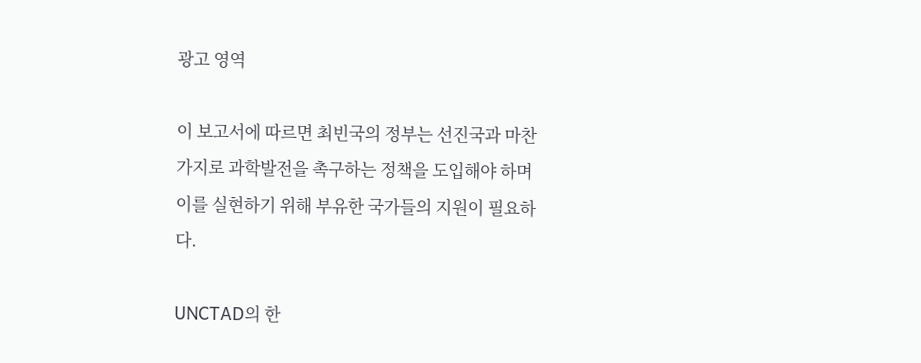광고 영역

이 보고서에 따르면 최빈국의 정부는 선진국과 마찬가지로 과학발전을 촉구하는 정책을 도입해야 하며 이를 실현하기 위해 부유한 국가들의 지원이 필요하다.

UNCTAD의 한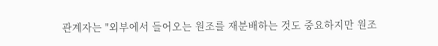관계자는 "외부에서 들어오는 원조를 재분배하는 것도 중요하지만 원조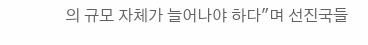의 규모 자체가 늘어나야 하다"며 선진국들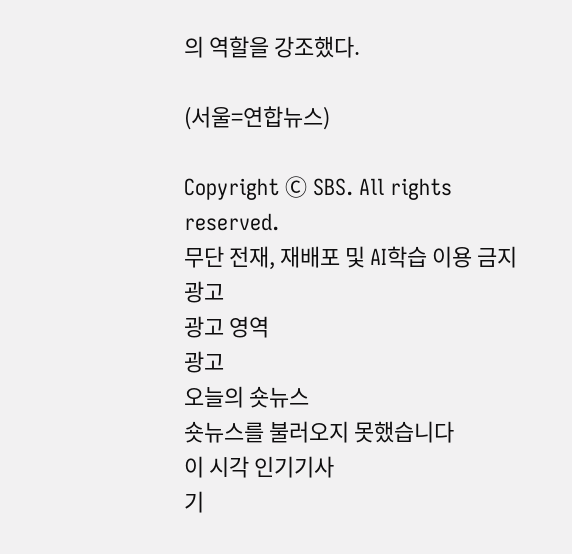의 역할을 강조했다.

(서울=연합뉴스)

Copyright Ⓒ SBS. All rights reserved.
무단 전재, 재배포 및 AI학습 이용 금지
광고
광고 영역
광고
오늘의 숏뉴스
숏뉴스를 불러오지 못했습니다
이 시각 인기기사
기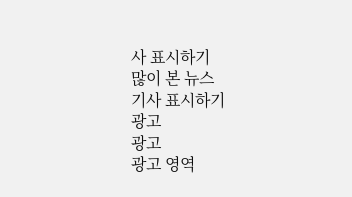사 표시하기
많이 본 뉴스
기사 표시하기
광고
광고
광고 영역